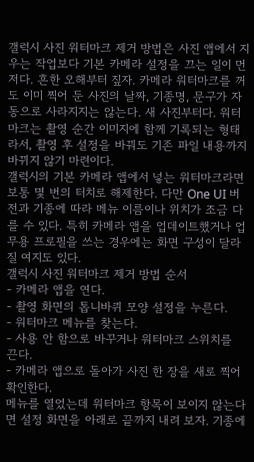갤럭시 사진 워터마크 제거 방법은 사진 앱에서 지우는 작업보다 기본 카메라 설정을 끄는 일이 먼저다. 흔한 오해부터 짚자. 카메라 워터마크를 꺼도 이미 찍어 둔 사진의 날짜, 기종명, 문구가 자동으로 사라지지는 않는다. 새 사진부터다. 워터마크는 촬영 순간 이미지에 함께 기록되는 형태라서, 촬영 후 설정을 바꿔도 기존 파일 내용까지 바뀌지 않기 마련이다.
갤럭시의 기본 카메라 앱에서 넣는 워터마크라면 보통 몇 번의 터치로 해제한다. 다만 One UI 버전과 기종에 따라 메뉴 이름이나 위치가 조금 다를 수 있다. 특히 카메라 앱을 업데이트했거나 업무용 프로필을 쓰는 경우에는 화면 구성이 달라질 여지도 있다.
갤럭시 사진 워터마크 제거 방법 순서
- 카메라 앱을 연다.
- 촬영 화면의 톱니바퀴 모양 설정을 누른다.
- 워터마크 메뉴를 찾는다.
- 사용 안 함으로 바꾸거나 워터마크 스위치를 끈다.
- 카메라 앱으로 돌아가 사진 한 장을 새로 찍어 확인한다.
메뉴를 열었는데 워터마크 항목이 보이지 않는다면 설정 화면을 아래로 끝까지 내려 보자. 기종에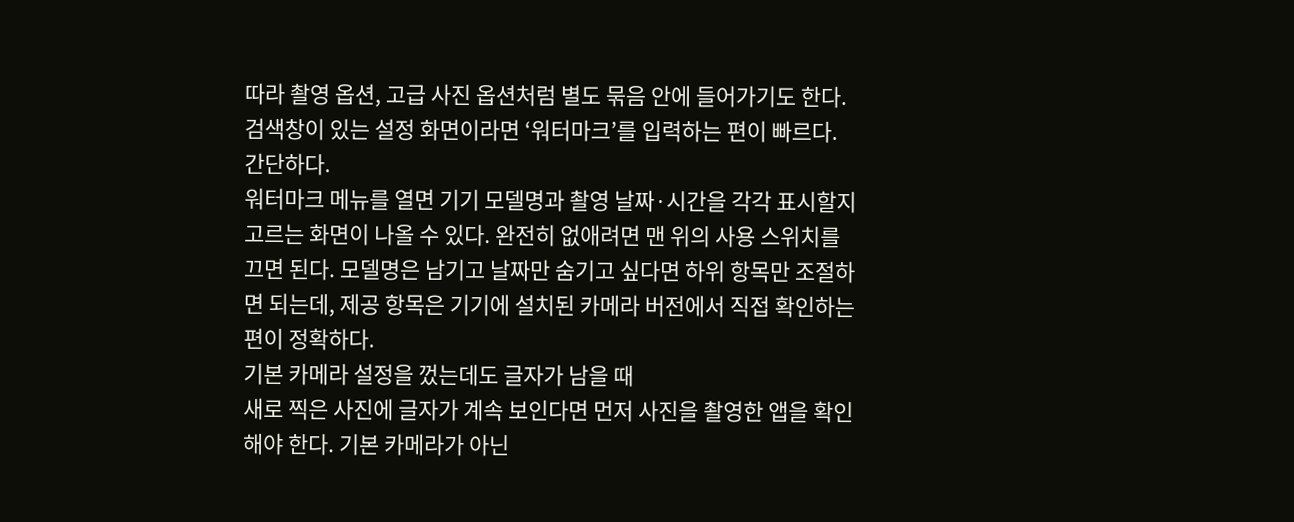따라 촬영 옵션, 고급 사진 옵션처럼 별도 묶음 안에 들어가기도 한다. 검색창이 있는 설정 화면이라면 ‘워터마크’를 입력하는 편이 빠르다. 간단하다.
워터마크 메뉴를 열면 기기 모델명과 촬영 날짜·시간을 각각 표시할지 고르는 화면이 나올 수 있다. 완전히 없애려면 맨 위의 사용 스위치를 끄면 된다. 모델명은 남기고 날짜만 숨기고 싶다면 하위 항목만 조절하면 되는데, 제공 항목은 기기에 설치된 카메라 버전에서 직접 확인하는 편이 정확하다.
기본 카메라 설정을 껐는데도 글자가 남을 때
새로 찍은 사진에 글자가 계속 보인다면 먼저 사진을 촬영한 앱을 확인해야 한다. 기본 카메라가 아닌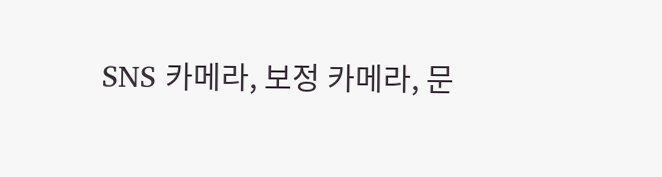SNS 카메라, 보정 카메라, 문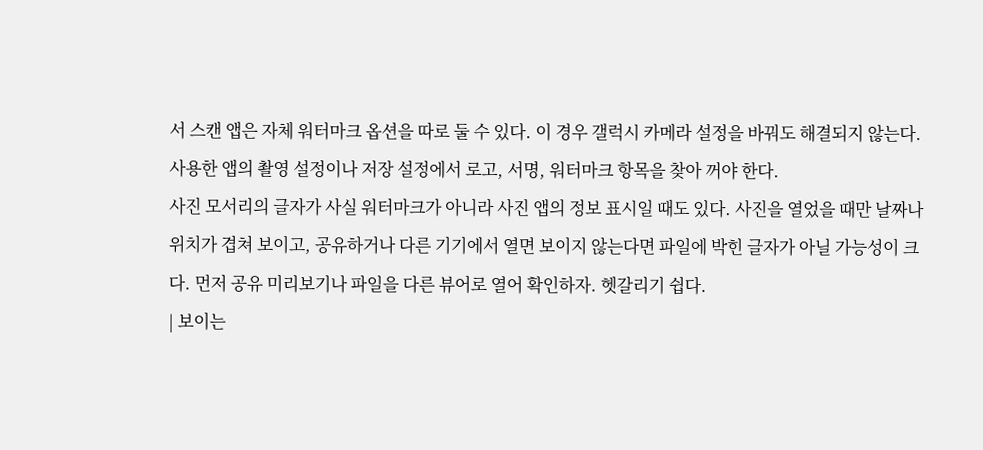서 스캔 앱은 자체 워터마크 옵션을 따로 둘 수 있다. 이 경우 갤럭시 카메라 설정을 바꿔도 해결되지 않는다. 사용한 앱의 촬영 설정이나 저장 설정에서 로고, 서명, 워터마크 항목을 찾아 꺼야 한다.
사진 모서리의 글자가 사실 워터마크가 아니라 사진 앱의 정보 표시일 때도 있다. 사진을 열었을 때만 날짜나 위치가 겹쳐 보이고, 공유하거나 다른 기기에서 열면 보이지 않는다면 파일에 박힌 글자가 아닐 가능성이 크다. 먼저 공유 미리보기나 파일을 다른 뷰어로 열어 확인하자. 헷갈리기 쉽다.
| 보이는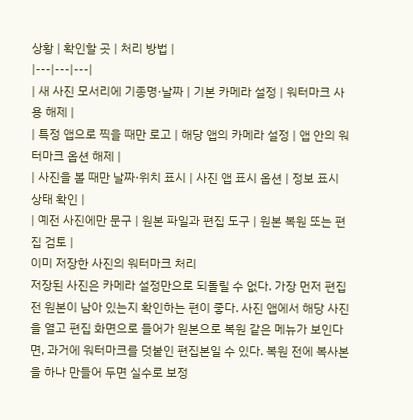상황 | 확인할 곳 | 처리 방법 |
|---|---|---|
| 새 사진 모서리에 기종명·날짜 | 기본 카메라 설정 | 워터마크 사용 해제 |
| 특정 앱으로 찍을 때만 로고 | 해당 앱의 카메라 설정 | 앱 안의 워터마크 옵션 해제 |
| 사진을 볼 때만 날짜·위치 표시 | 사진 앱 표시 옵션 | 정보 표시 상태 확인 |
| 예전 사진에만 문구 | 원본 파일과 편집 도구 | 원본 복원 또는 편집 검토 |
이미 저장한 사진의 워터마크 처리
저장된 사진은 카메라 설정만으로 되돌릴 수 없다. 가장 먼저 편집 전 원본이 남아 있는지 확인하는 편이 좋다. 사진 앱에서 해당 사진을 열고 편집 화면으로 들어가 원본으로 복원 같은 메뉴가 보인다면, 과거에 워터마크를 덧붙인 편집본일 수 있다. 복원 전에 복사본을 하나 만들어 두면 실수로 보정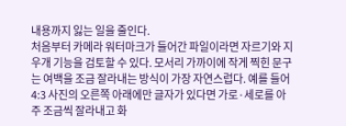내용까지 잃는 일을 줄인다.
처음부터 카메라 워터마크가 들어간 파일이라면 자르기와 지우개 기능을 검토할 수 있다. 모서리 가까이에 작게 찍힌 문구는 여백을 조금 잘라내는 방식이 가장 자연스럽다. 예를 들어 4:3 사진의 오른쪽 아래에만 글자가 있다면 가로·세로를 아주 조금씩 잘라내고 화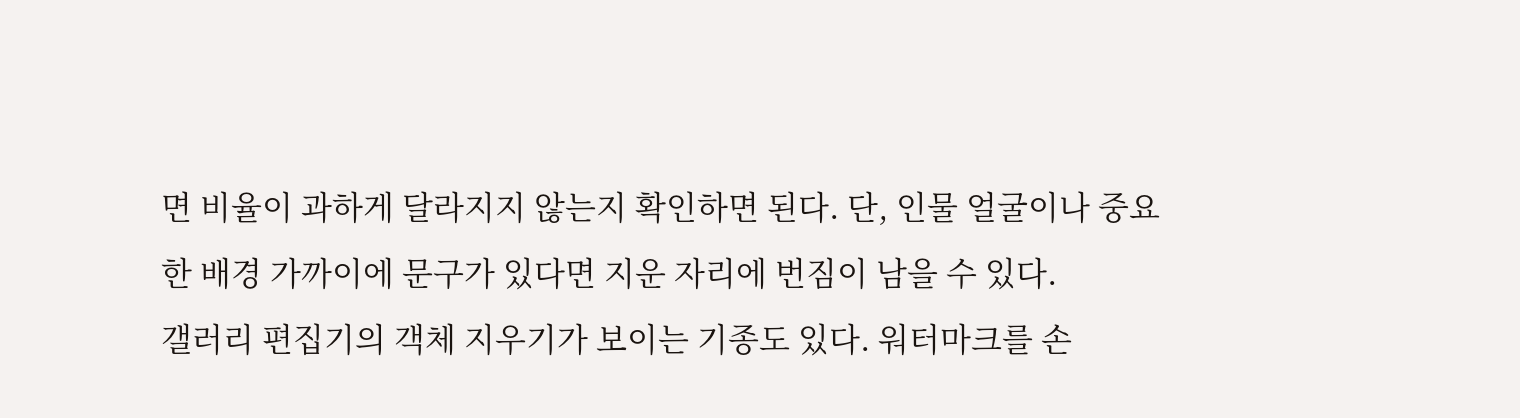면 비율이 과하게 달라지지 않는지 확인하면 된다. 단, 인물 얼굴이나 중요한 배경 가까이에 문구가 있다면 지운 자리에 번짐이 남을 수 있다.
갤러리 편집기의 객체 지우기가 보이는 기종도 있다. 워터마크를 손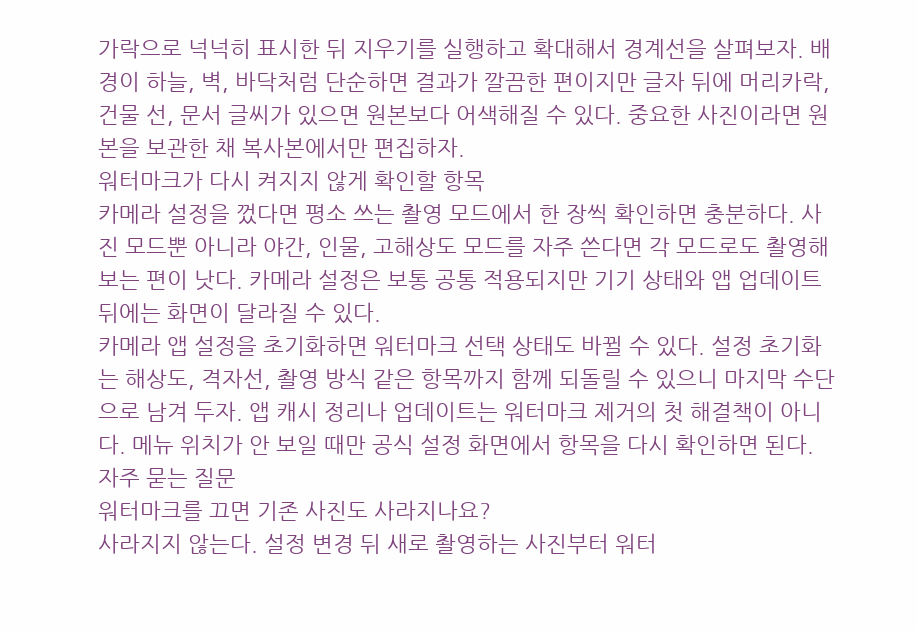가락으로 넉넉히 표시한 뒤 지우기를 실행하고 확대해서 경계선을 살펴보자. 배경이 하늘, 벽, 바닥처럼 단순하면 결과가 깔끔한 편이지만 글자 뒤에 머리카락, 건물 선, 문서 글씨가 있으면 원본보다 어색해질 수 있다. 중요한 사진이라면 원본을 보관한 채 복사본에서만 편집하자.
워터마크가 다시 켜지지 않게 확인할 항목
카메라 설정을 껐다면 평소 쓰는 촬영 모드에서 한 장씩 확인하면 충분하다. 사진 모드뿐 아니라 야간, 인물, 고해상도 모드를 자주 쓴다면 각 모드로도 촬영해 보는 편이 낫다. 카메라 설정은 보통 공통 적용되지만 기기 상태와 앱 업데이트 뒤에는 화면이 달라질 수 있다.
카메라 앱 설정을 초기화하면 워터마크 선택 상태도 바뀔 수 있다. 설정 초기화는 해상도, 격자선, 촬영 방식 같은 항목까지 함께 되돌릴 수 있으니 마지막 수단으로 남겨 두자. 앱 캐시 정리나 업데이트는 워터마크 제거의 첫 해결책이 아니다. 메뉴 위치가 안 보일 때만 공식 설정 화면에서 항목을 다시 확인하면 된다.
자주 묻는 질문
워터마크를 끄면 기존 사진도 사라지나요?
사라지지 않는다. 설정 변경 뒤 새로 촬영하는 사진부터 워터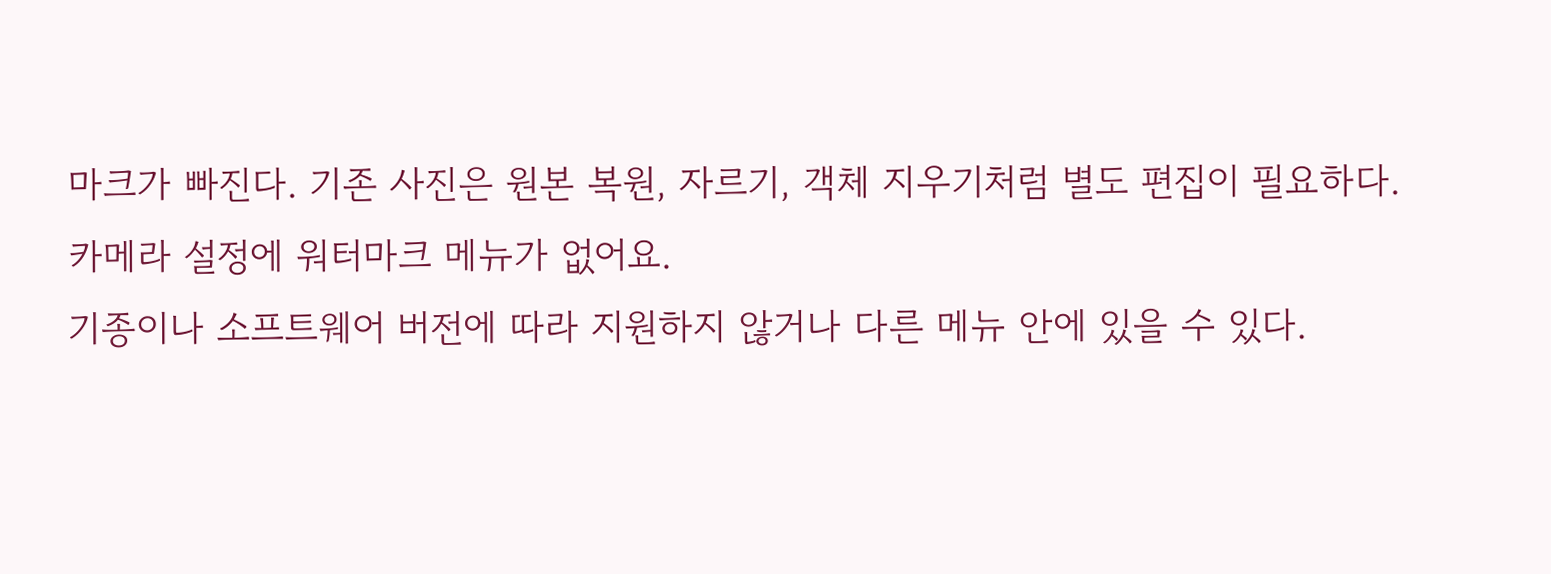마크가 빠진다. 기존 사진은 원본 복원, 자르기, 객체 지우기처럼 별도 편집이 필요하다.
카메라 설정에 워터마크 메뉴가 없어요.
기종이나 소프트웨어 버전에 따라 지원하지 않거나 다른 메뉴 안에 있을 수 있다.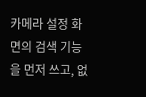카메라 설정 화면의 검색 기능을 먼저 쓰고, 없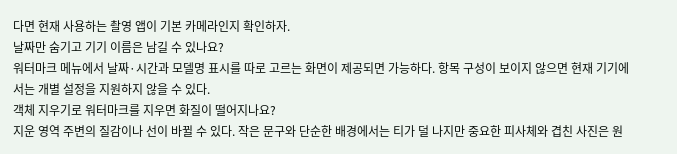다면 현재 사용하는 촬영 앱이 기본 카메라인지 확인하자.
날짜만 숨기고 기기 이름은 남길 수 있나요?
워터마크 메뉴에서 날짜·시간과 모델명 표시를 따로 고르는 화면이 제공되면 가능하다. 항목 구성이 보이지 않으면 현재 기기에서는 개별 설정을 지원하지 않을 수 있다.
객체 지우기로 워터마크를 지우면 화질이 떨어지나요?
지운 영역 주변의 질감이나 선이 바뀔 수 있다. 작은 문구와 단순한 배경에서는 티가 덜 나지만 중요한 피사체와 겹친 사진은 원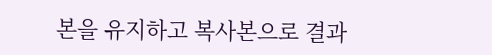본을 유지하고 복사본으로 결과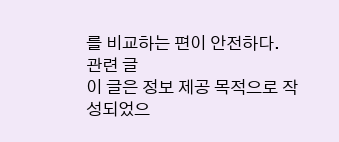를 비교하는 편이 안전하다.
관련 글
이 글은 정보 제공 목적으로 작성되었으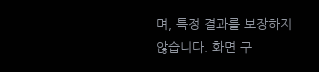며, 특정 결과를 보장하지 않습니다. 화면 구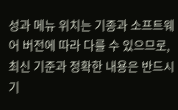성과 메뉴 위치는 기종과 소프트웨어 버전에 따라 다를 수 있으므로, 최신 기준과 정확한 내용은 반드시 기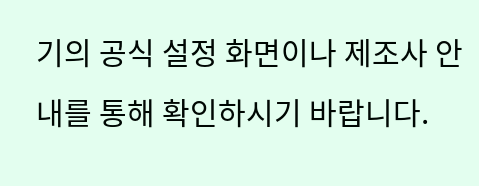기의 공식 설정 화면이나 제조사 안내를 통해 확인하시기 바랍니다.